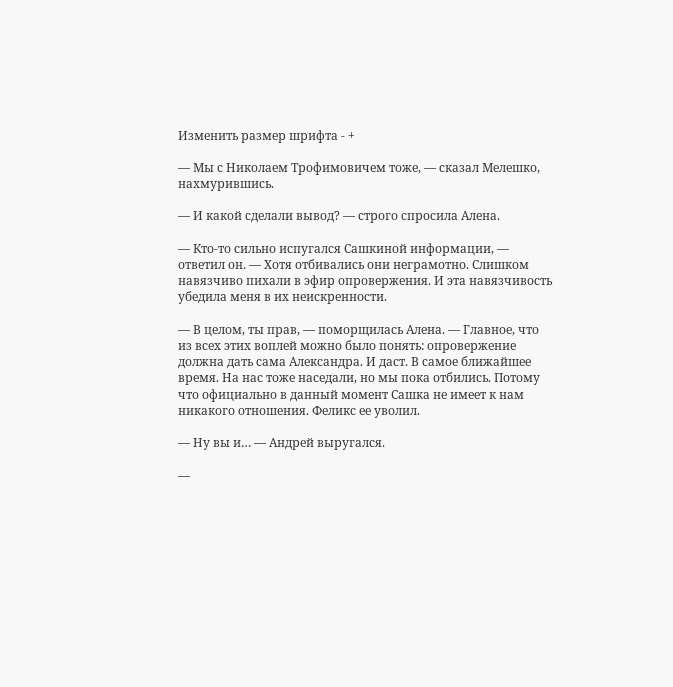Изменить размер шрифта - +

— Мы с Николаем Трофимовичем тоже, — сказал Мелешко, нахмурившись.

— И какой сделали вывод? — строго спросила Алена.

— Кто-то сильно испугался Сашкиной информации, — ответил он. — Хотя отбивались они неграмотно. Слишком навязчиво пихали в эфир опровержения. И эта навязчивость убедила меня в их неискренности.

— В целом, ты прав, — поморщилась Алена. — Главное, что из всех этих воплей можно было понять: опровержение должна дать сама Александра. И даст. В самое ближайшее время. На нас тоже наседали, но мы пока отбились. Потому что официально в данный момент Сашка не имеет к нам никакого отношения. Феликс ее уволил.

— Ну вы и… — Андрей выругался.

—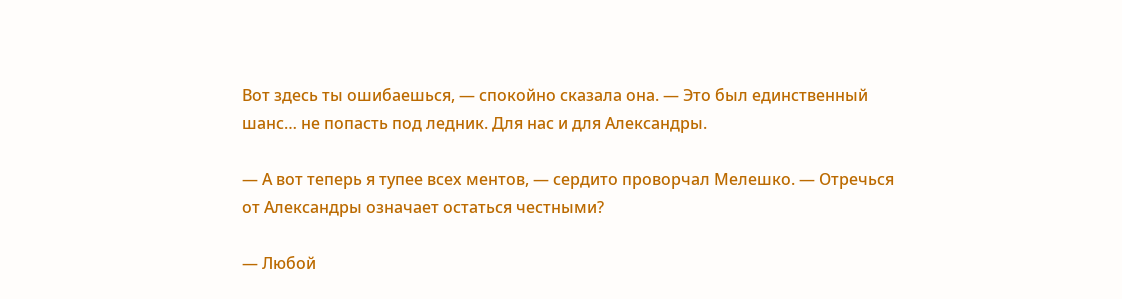Вот здесь ты ошибаешься, — спокойно сказала она. — Это был единственный шанс… не попасть под ледник. Для нас и для Александры.

— А вот теперь я тупее всех ментов, — сердито проворчал Мелешко. — Отречься от Александры означает остаться честными?

— Любой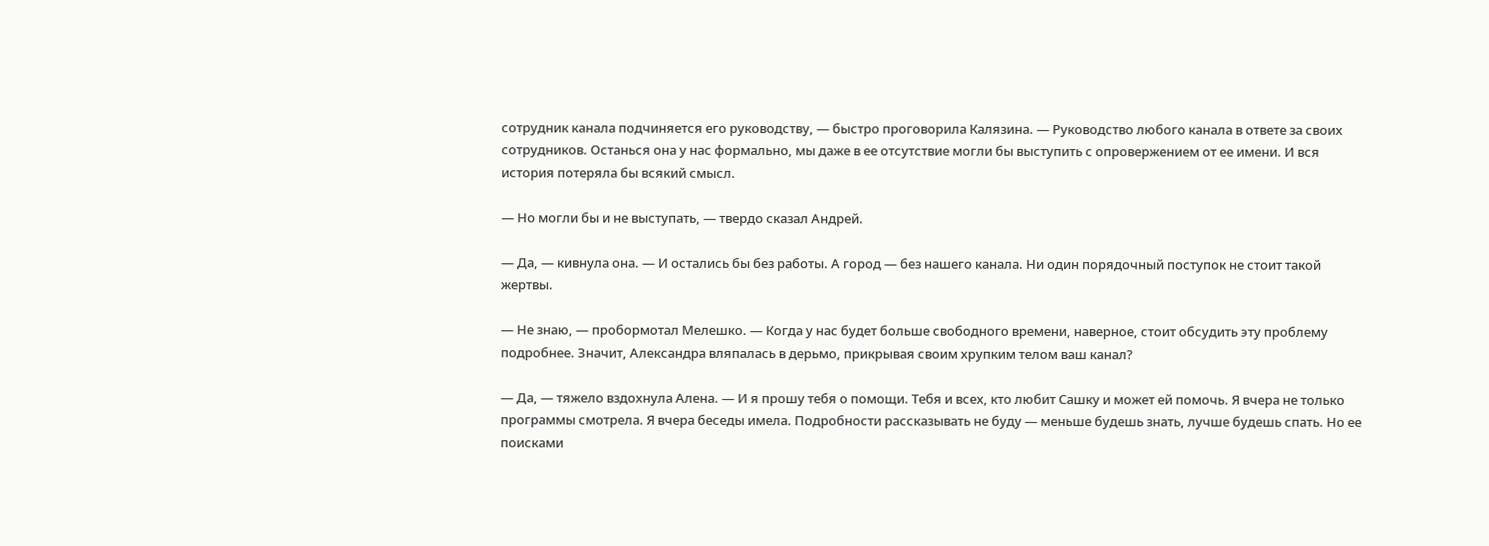сотрудник канала подчиняется его руководству, — быстро проговорила Калязина. — Руководство любого канала в ответе за своих сотрудников. Останься она у нас формально, мы даже в ее отсутствие могли бы выступить с опровержением от ее имени. И вся история потеряла бы всякий смысл.

— Но могли бы и не выступать, — твердо сказал Андрей.

— Да, — кивнула она. — И остались бы без работы. А город — без нашего канала. Ни один порядочный поступок не стоит такой жертвы.

— Не знаю, — пробормотал Мелешко. — Когда у нас будет больше свободного времени, наверное, стоит обсудить эту проблему подробнее. Значит, Александра вляпалась в дерьмо, прикрывая своим хрупким телом ваш канал?

— Да, — тяжело вздохнула Алена. — И я прошу тебя о помощи. Тебя и всех, кто любит Сашку и может ей помочь. Я вчера не только программы смотрела. Я вчера беседы имела. Подробности рассказывать не буду — меньше будешь знать, лучше будешь спать. Но ее поисками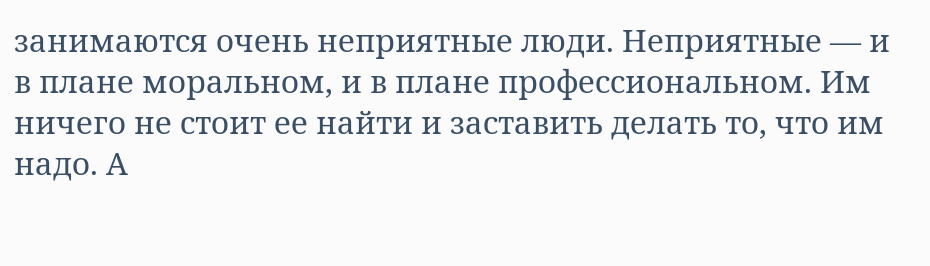занимаются очень неприятные люди. Неприятные — и в плане моральном, и в плане профессиональном. Им ничего не стоит ее найти и заставить делать то, что им надо. А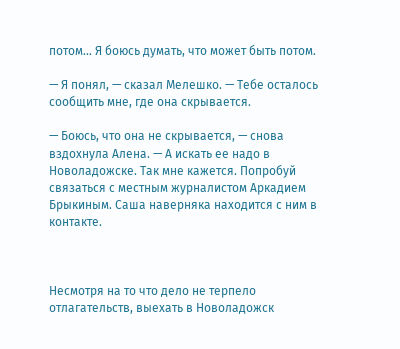потом… Я боюсь думать, что может быть потом.

— Я понял, — сказал Мелешко. — Тебе осталось сообщить мне, где она скрывается.

— Боюсь, что она не скрывается, — снова вздохнула Алена. — А искать ее надо в Новоладожске. Так мне кажется. Попробуй связаться с местным журналистом Аркадием Брыкиным. Саша наверняка находится с ним в контакте.



Несмотря на то что дело не терпело отлагательств, выехать в Новоладожск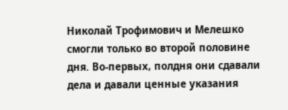Николай Трофимович и Мелешко смогли только во второй половине дня. Во-первых, полдня они сдавали дела и давали ценные указания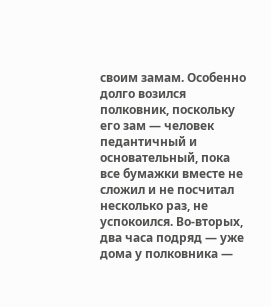своим замам. Особенно долго возился полковник, поскольку его зам — человек педантичный и основательный, пока все бумажки вместе не сложил и не посчитал несколько раз, не успокоился. Во-вторых, два часа подряд — уже дома у полковника —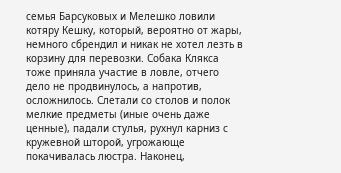семья Барсуковых и Мелешко ловили котяру Кешку, который, вероятно от жары, немного сбрендил и никак не хотел лезть в корзину для перевозки. Собака Клякса тоже приняла участие в ловле, отчего дело не продвинулось, а напротив, осложнилось. Слетали со столов и полок мелкие предметы (иные очень даже ценные), падали стулья, рухнул карниз с кружевной шторой, угрожающе покачивалась люстра. Наконец,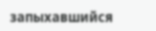запыхавшийся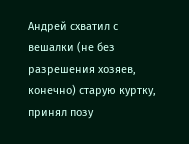Андрей схватил с вешалки (не без разрешения хозяев, конечно) старую куртку, принял позу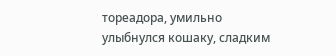тореадора, умильно улыбнулся кошаку, сладким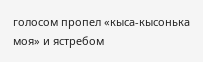голосом пропел «кыса-кысонька моя» и ястребом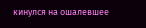кинулся на ошалевшее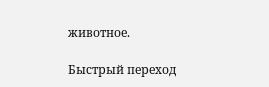животное.

Быстрый переход